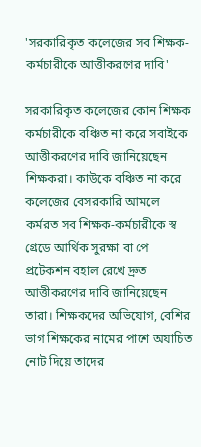'সরকারিকৃত কলেজের সব শিক্ষক-কর্মচারীকে আত্তীকরণের দাবি'

সরকারিকৃত কলেজের কোন শিক্ষক কর্মচারীকে বঞ্চিত না করে সবাইকে আত্তীকরণের দাবি জানিয়েছেন শিক্ষকরা। কাউকে বঞ্চিত না করে কলেজের বেসরকারি আমলে কর্মরত সব শিক্ষক-কর্মচারীকে স্ব গ্রেডে আর্থিক সুরক্ষা বা পে প্রটেকশন বহাল রেখে দ্রুত আত্তীকরণের দাবি জানিয়েছেন তারা। শিক্ষকদের অভিযোগ, বেশির ভাগ শিক্ষকের নামের পাশে অযাচিত নোট দিয়ে তাদের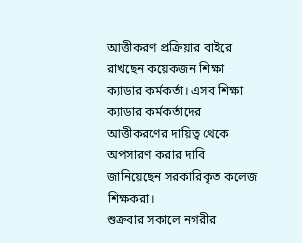আত্তীকরণ প্রক্রিয়ার বাইরে রাখছেন কয়েকজন শিক্ষা ক্যাডার কর্মকর্তা। এসব শিক্ষা ক্যাডার কর্মকর্তাদের আত্তীকরণের দায়িত্ব থেকে অপসারণ করার দাবি জানিয়েছেন সরকারিকৃত কলেজ শিক্ষকরা।
শুক্রবার সকালে নগরীর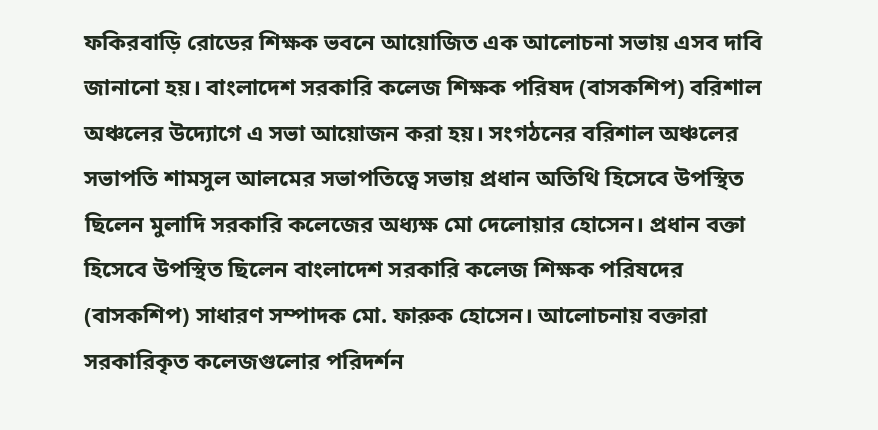ফকিরবাড়ি রোডের শিক্ষক ভবনে আয়োজিত এক আলোচনা সভায় এসব দাবি জানানো হয়। বাংলাদেশ সরকারি কলেজ শিক্ষক পরিষদ (বাসকশিপ) বরিশাল অঞ্চলের উদ্যোগে এ সভা আয়োজন করা হয়। সংগঠনের বরিশাল অঞ্চলের সভাপতি শামসুল আলমের সভাপতিত্বে সভায় প্রধান অতিথি হিসেবে উপস্থিত ছিলেন মুলাদি সরকারি কলেজের অধ্যক্ষ মো দেলোয়ার হোসেন। প্রধান বক্তা হিসেবে উপস্থিত ছিলেন বাংলাদেশ সরকারি কলেজ শিক্ষক পরিষদের (বাসকশিপ) সাধারণ সম্পাদক মো. ফারুক হোসেন। আলোচনায় বক্তারা সরকারিকৃত কলেজগুলোর পরিদর্শন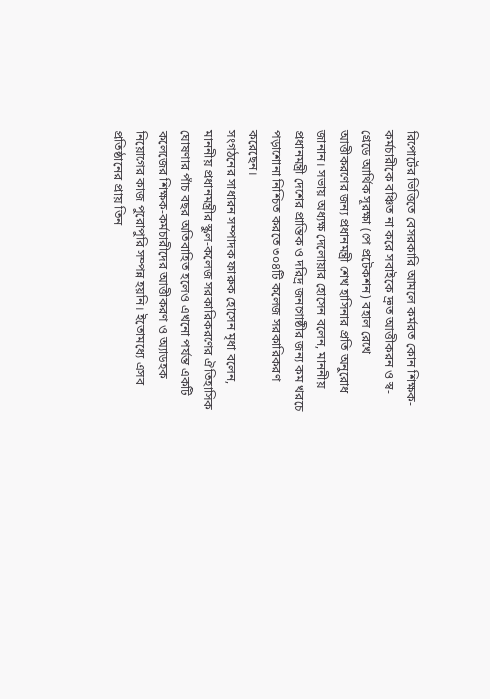রিপোর্টের ভিত্তিতে বেসরকারি আমলে কর্মরত কোন শিক্ষক-কর্মচারীকে বঞ্চিত না করে সবাইকে দ্রুত আত্তীকরন ও স্ব-গ্রেডে আর্থিক সূরক্ষা (পে প্রটেকশন) বহাল রেখে আত্তীকরণের জন্য প্রধানমন্ত্রী শেখ হাসিনার প্রতি অনুরোধ জানান। সভায় অধ্যক্ষ দেলোয়ার হোসেন বলেন, মাননীয় প্রধানমন্ত্রী দেশের প্রান্তিক ও দরিদ্র জনগোষ্ঠীর জন্য কম খরচে পড়াশোনা নিশ্চিত করতে ৩০৪টি কলেজ সরকারিকরণ করেছেন।
সংগঠনের সাধারন সম্পাদক ফারুক হোসেন মৃধা বলেন, মাননীয় প্রধানমন্ত্রীর স্কুল-কলেজ সরকারিকরণের ঐতিহাসিক ঘোষণার পাঁচ বছর অতিবাহিত হলেও এখনো পর্যন্ত একটি কলেজের শিক্ষক-কর্মচারীদের আত্তীকরণ ও অ্যাডহক নিয়োগের কাজ পুরোপুরি সম্পন্ন হয়নি। ইতোমধ্যে এসব প্রতিষ্ঠানের প্রায় তিন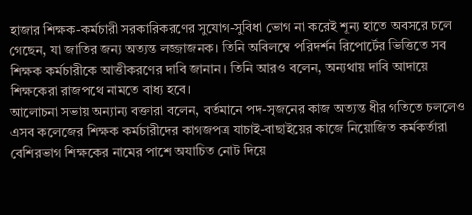হাজার শিক্ষক-কর্মচারী সরকারিকরণের সুযোগ-সুবিধা ভোগ না করেই শূন্য হাতে অবসরে চলে গেছেন, যা জাতির জন্য অত্যন্ত লজ্জাজনক। তিনি অবিলম্বে পরিদর্শন রিপোর্টের ভিত্তিতে সব শিক্ষক কর্মচারীকে আত্তীকরণের দাবি জানান। তিনি আরও বলেন, অন্যথায় দাবি আদায়ে শিক্ষকেরা রাজপথে নামতে বাধ্য হবে।
আলোচনা সভায় অন্যান্য বক্তারা বলেন, বর্তমানে পদ-সৃজনের কাজ অত্যন্ত ধীর গতিতে চললেও এসব কলেজের শিক্ষক কর্মচারীদের কাগজপত্র যাচাই-বাছাইয়ের কাজে নিয়োজিত কর্মকর্তারা বেশিরভাগ শিক্ষকের নামের পাশে অযাচিত নোট দিয়ে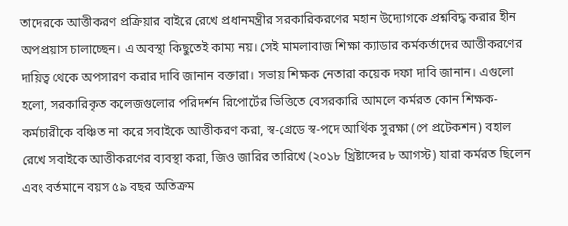তাদেরকে আত্তীকরণ প্রক্রিয়ার বাইরে রেখে প্রধানমন্ত্রীর সরকারিকরণের মহান উদ্যোগকে প্রশ্নবিদ্ধ করার হীন অপপ্রয়াস চালাচ্ছেন। এ অবস্থা কিছুতেই কাম্য নয়। সেই মামলাবাজ শিক্ষা ক্যাডার কর্মকর্তাদের আত্তীকরণের দায়িত্ব থেকে অপসারণ করার দাবি জানান বক্তারা। সভায় শিক্ষক নেতারা কয়েক দফা দাবি জানান। এগুলো হলো, সরকারিকৃত কলেজগুলোর পরিদর্শন রিপোর্টের ভিত্তিতে বেসরকারি আমলে কর্মরত কোন শিক্ষক-কর্মচারীকে বঞ্চিত না করে সবাইকে আত্তীকরণ করা, স্ব-গ্রেডে স্ব-পদে আর্থিক সুরক্ষা (পে প্রটেকশন) বহাল রেখে সবাইকে আত্তীকরণের ব্যবস্থা করা, জিও জারির তারিখে (২০১৮ খ্রিষ্টাব্দের ৮ আগস্ট) যারা কর্মরত ছিলেন এবং বর্তমানে বয়স ৫৯ বছর অতিক্রম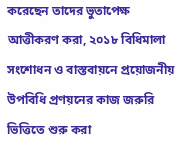করেছেন তাদের ভুতাপেক্ষ আত্তীকরণ করা, ২০১৮ বিধিমালা সংশোধন ও বাস্তবায়নে প্রয়োজনীয় উপবিধি প্রণয়নের কাজ জরুরি ভিত্তিতে শুরু করা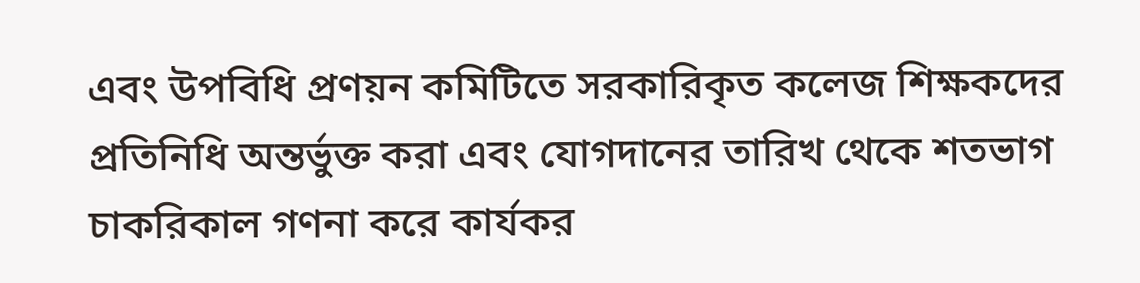এবং উপবিধি প্রণয়ন কমিটিতে সরকারিকৃত কলেজ শিক্ষকদের প্রতিনিধি অন্তর্ভুক্ত করা এবং যোগদানের তারিখ থেকে শতভাগ চাকরিকাল গণনা করে কার্যকর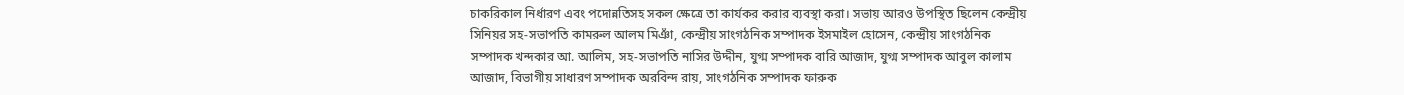চাকরিকাল নির্ধারণ এবং পদোন্নতিসহ সকল ক্ষেত্রে তা কার্যকর করার ব্যবস্থা করা। সভায় আরও উপস্থিত ছিলেন কেন্দ্রীয় সিনিয়র সহ-সভাপতি কামরুল আলম মিঞাঁ, কেন্দ্রীয় সাংগঠনিক সম্পাদক ইসমাইল হোসেন, কেন্দ্রীয় সাংগঠনিক সম্পাদক খন্দকার আ. আলিম, সহ-সভাপতি নাসির উদ্দীন, যুগ্ম সম্পাদক বারি আজাদ, যুগ্ম সম্পাদক আবুল কালাম আজাদ, বিভাগীয় সাধারণ সম্পাদক অরবিন্দ রায়, সাংগঠনিক সম্পাদক ফারুক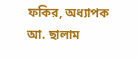ফকির, অধ্যাপক আ. ছালাম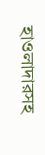হাওলাদারসহ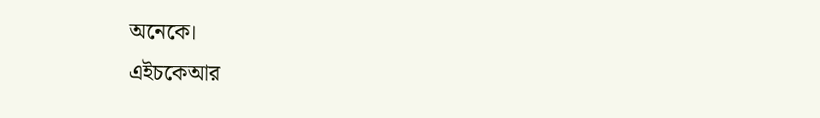অনেকে।
এইচকেআর